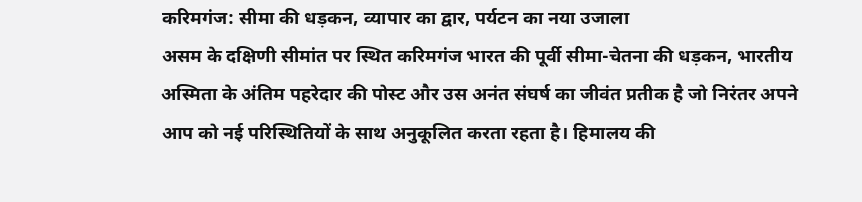करिमगंज: सीमा की धड़कन, व्यापार का द्वार, पर्यटन का नया उजाला
असम के दक्षिणी सीमांत पर स्थित करिमगंज भारत की पूर्वी सीमा-चेतना की धड़कन, भारतीय अस्मिता के अंतिम पहरेदार की पोस्ट और उस अनंत संघर्ष का जीवंत प्रतीक है जो निरंतर अपने आप को नई परिस्थितियों के साथ अनुकूलित करता रहता है। हिमालय की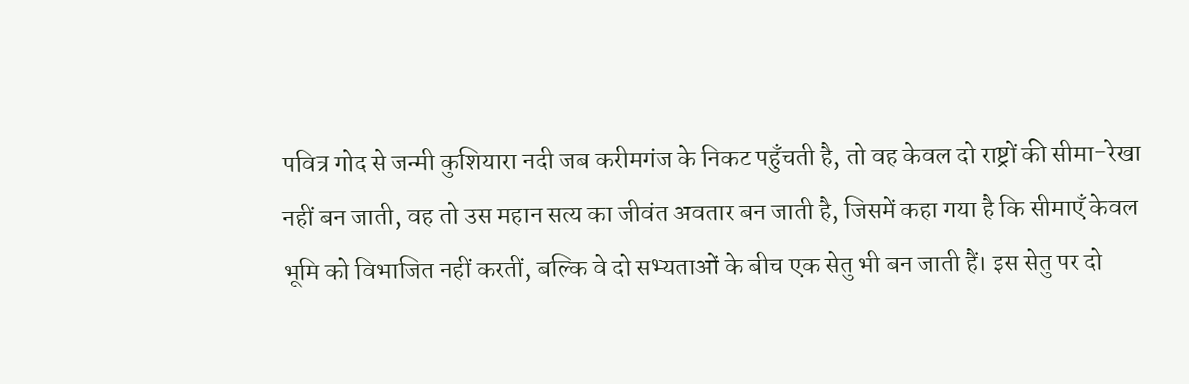पवित्र गोद से जन्मी कुशियारा नदी जब करीमगंज के निकट पहुँचती है, तो वह केवल दो राष्ट्रों की सीमा-रेखा नहीं बन जाती, वह तो उस महान सत्य का जीवंत अवतार बन जाती है, जिसमें कहा गया है कि सीमाएँ केवल भूमि को विभाजित नहीं करतीं, बल्कि वे दो सभ्यताओं के बीच एक सेतु भी बन जाती हैं। इस सेतु पर दो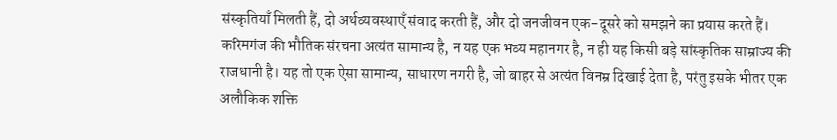संस्कृतियाँ मिलती हैं, दो अर्थव्यवस्थाएँ संवाद करती हैं, और दो जनजीवन एक-दूसरे को समझने का प्रयास करते हैं। करिमगंज की भौतिक संरचना अत्यंत सामान्य है, न यह एक भव्य महानगर है, न ही यह किसी बड़े सांस्कृतिक साम्राज्य की राजधानी है। यह तो एक ऐसा सामान्य, साधारण नगरी है, जो बाहर से अत्यंत विनम्र दिखाई देता है, परंतु इसके भीतर एक अलौकिक शक्ति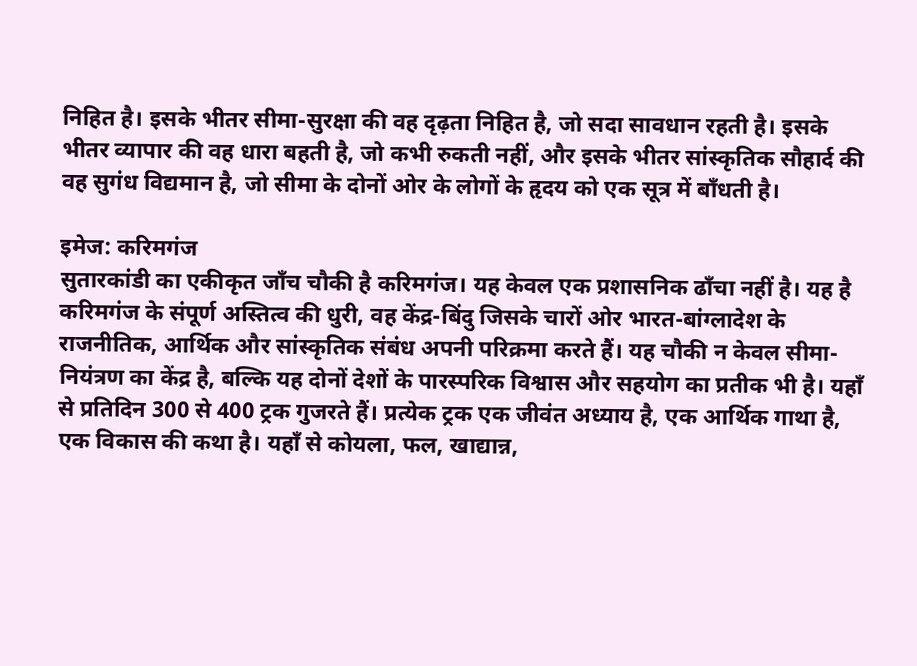निहित है। इसके भीतर सीमा-सुरक्षा की वह दृढ़ता निहित है, जो सदा सावधान रहती है। इसके भीतर व्यापार की वह धारा बहती है, जो कभी रुकती नहीं, और इसके भीतर सांस्कृतिक सौहार्द की वह सुगंध विद्यमान है, जो सीमा के दोनों ओर के लोगों के हृदय को एक सूत्र में बाँधती है।

इमेज: करिमगंज
सुतारकांडी का एकीकृत जाँच चौकी है करिमगंज। यह केवल एक प्रशासनिक ढाँचा नहीं है। यह है करिमगंज के संपूर्ण अस्तित्व की धुरी, वह केंद्र-बिंदु जिसके चारों ओर भारत-बांग्लादेश के राजनीतिक, आर्थिक और सांस्कृतिक संबंध अपनी परिक्रमा करते हैं। यह चौकी न केवल सीमा-नियंत्रण का केंद्र है, बल्कि यह दोनों देशों के पारस्परिक विश्वास और सहयोग का प्रतीक भी है। यहाँ से प्रतिदिन 300 से 400 ट्रक गुजरते हैं। प्रत्येक ट्रक एक जीवंत अध्याय है, एक आर्थिक गाथा है, एक विकास की कथा है। यहाँ से कोयला, फल, खाद्यान्न,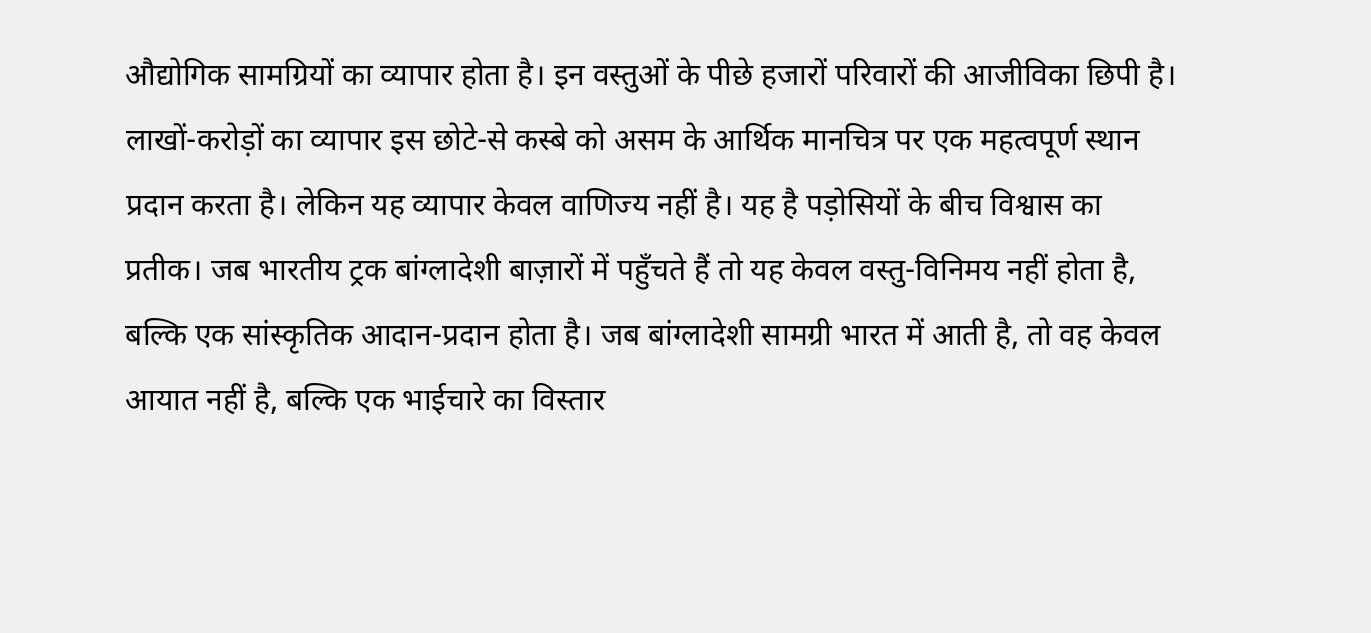औद्योगिक सामग्रियों का व्यापार होता है। इन वस्तुओं के पीछे हजारों परिवारों की आजीविका छिपी है। लाखों-करोड़ों का व्यापार इस छोटे-से कस्बे को असम के आर्थिक मानचित्र पर एक महत्वपूर्ण स्थान प्रदान करता है। लेकिन यह व्यापार केवल वाणिज्य नहीं है। यह है पड़ोसियों के बीच विश्वास का प्रतीक। जब भारतीय ट्रक बांग्लादेशी बाज़ारों में पहुँचते हैं तो यह केवल वस्तु-विनिमय नहीं होता है, बल्कि एक सांस्कृतिक आदान-प्रदान होता है। जब बांग्लादेशी सामग्री भारत में आती है, तो वह केवल आयात नहीं है, बल्कि एक भाईचारे का विस्तार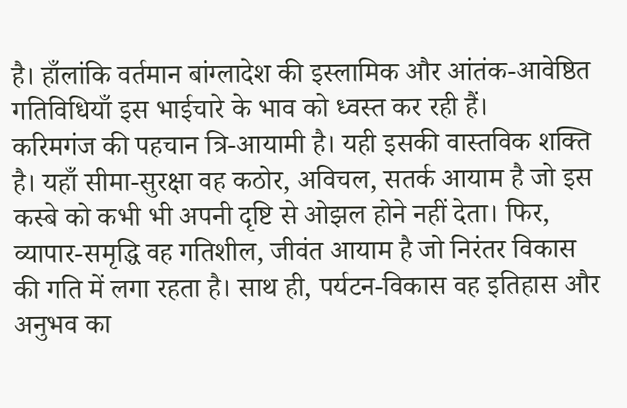है। हाँलांकि वर्तमान बांग्लादेश की इस्लामिक और आंतंक-आवेष्ठित गतिविधियाँ इस भाईचारे के भाव को ध्वस्त कर रही हैं।
करिमगंज की पहचान त्रि-आयामी है। यही इसकी वास्तविक शक्ति है। यहाँ सीमा-सुरक्षा वह कठोर, अविचल, सतर्क आयाम है जो इस कस्बे को कभी भी अपनी दृष्टि से ओझल होने नहीं देता। फिर, व्यापार-समृद्धि वह गतिशील, जीवंत आयाम है जो निरंतर विकास की गति में लगा रहता है। साथ ही, पर्यटन-विकास वह इतिहास और अनुभव का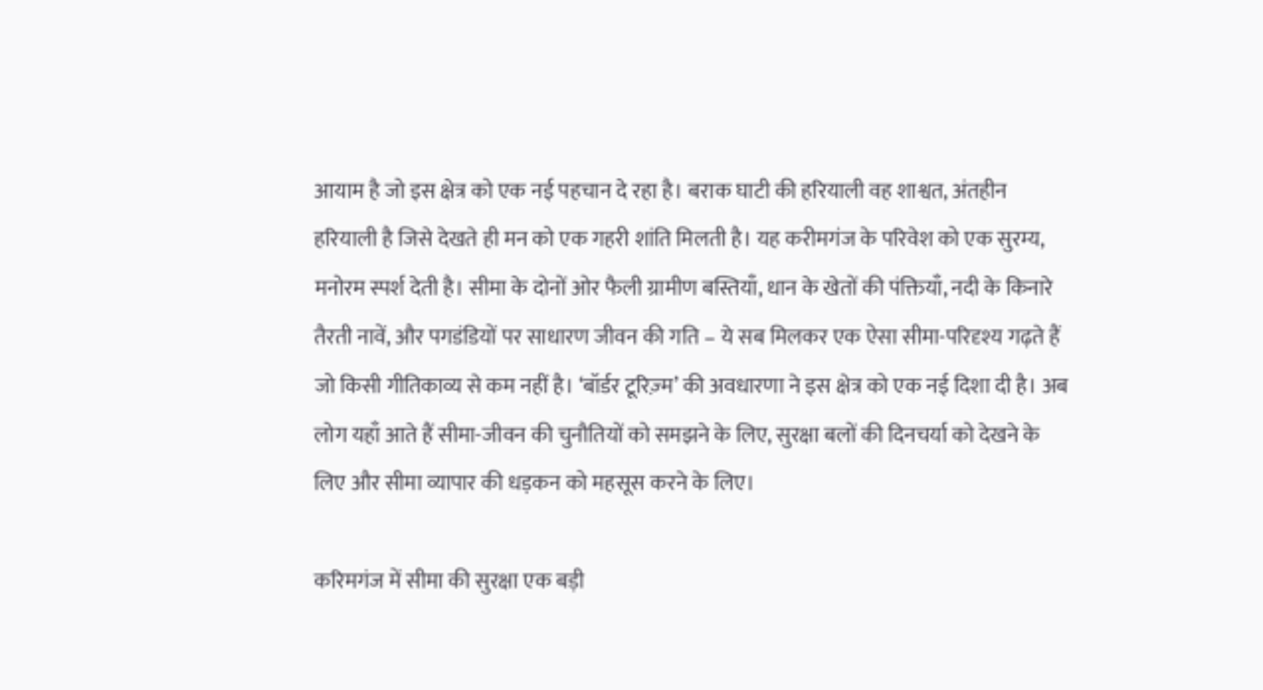आयाम है जो इस क्षेत्र को एक नई पहचान दे रहा है। बराक घाटी की हरियाली वह शाश्वत, अंतहीन हरियाली है जिसे देखते ही मन को एक गहरी शांति मिलती है। यह करीमगंज के परिवेश को एक सुरम्य, मनोरम स्पर्श देती है। सीमा के दोनों ओर फैली ग्रामीण बस्तियाँ, धान के खेतों की पंक्तियाँ, नदी के किनारे तैरती नावें, और पगडंडियों पर साधारण जीवन की गति – ये सब मिलकर एक ऐसा सीमा-परिदृश्य गढ़ते हैं जो किसी गीतिकाव्य से कम नहीं है। ‘बॉर्डर टूरिज़्म’ की अवधारणा ने इस क्षेत्र को एक नई दिशा दी है। अब लोग यहाँ आते हैं सीमा-जीवन की चुनौतियों को समझने के लिए, सुरक्षा बलों की दिनचर्या को देखने के लिए और सीमा व्यापार की धड़कन को महसूस करने के लिए।

करिमगंज में सीमा की सुरक्षा एक बड़ी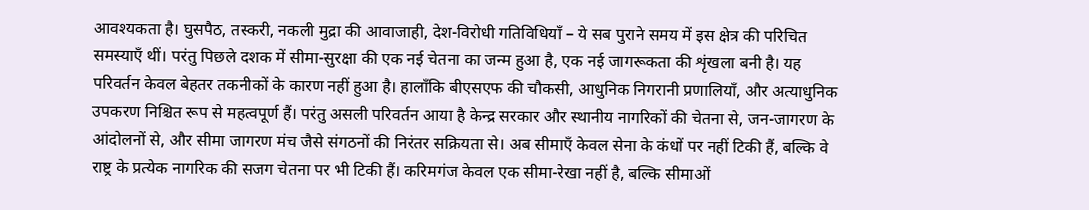आवश्यकता है। घुसपैठ, तस्करी, नकली मुद्रा की आवाजाही, देश-विरोधी गतिविधियाँ – ये सब पुराने समय में इस क्षेत्र की परिचित समस्याएँ थीं। परंतु पिछले दशक में सीमा-सुरक्षा की एक नई चेतना का जन्म हुआ है, एक नई जागरूकता की शृंखला बनी है। यह परिवर्तन केवल बेहतर तकनीकों के कारण नहीं हुआ है। हालाँकि बीएसएफ की चौकसी, आधुनिक निगरानी प्रणालियाँ, और अत्याधुनिक उपकरण निश्चित रूप से महत्वपूर्ण हैं। परंतु असली परिवर्तन आया है केन्द्र सरकार और स्थानीय नागरिकों की चेतना से, जन-जागरण के आंदोलनों से, और सीमा जागरण मंच जैसे संगठनों की निरंतर सक्रियता से। अब सीमाएँ केवल सेना के कंधों पर नहीं टिकी हैं, बल्कि वे राष्ट्र के प्रत्येक नागरिक की सजग चेतना पर भी टिकी हैं। करिमगंज केवल एक सीमा-रेखा नहीं है, बल्कि सीमाओं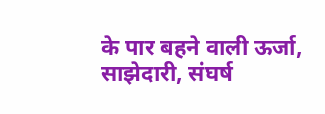के पार बहने वाली ऊर्जा, साझेदारी, संघर्ष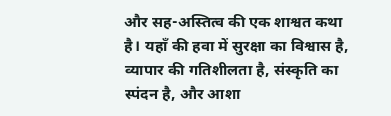और सह-अस्तित्व की एक शाश्वत कथा है। यहाँ की हवा में सुरक्षा का विश्वास है, व्यापार की गतिशीलता है, संस्कृति का स्पंदन है, और आशा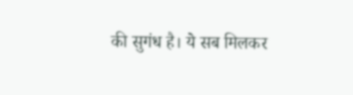की सुगंध है। ये सब मिलकर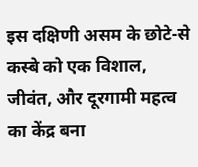इस दक्षिणी असम के छोटे-से कस्बे को एक विशाल, जीवंत, और दूरगामी महत्व का केंद्र बना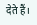देते हैं।